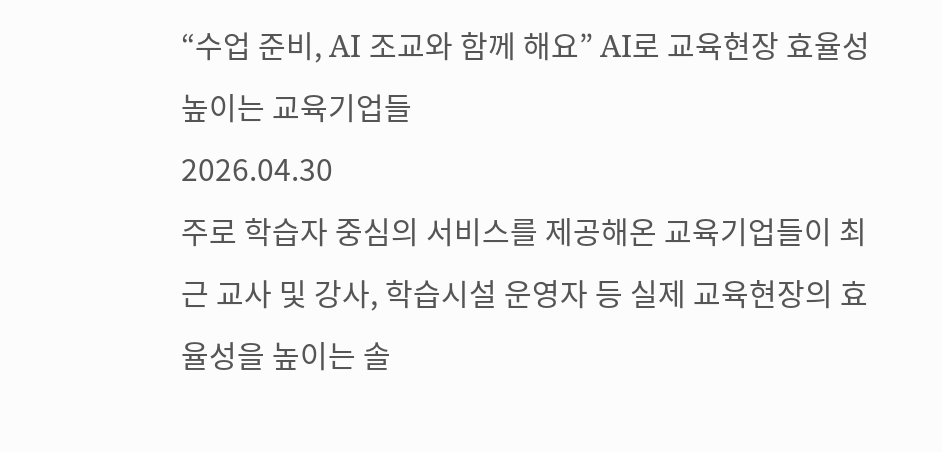“수업 준비, AI 조교와 함께 해요” AI로 교육현장 효율성 높이는 교육기업들
2026.04.30
주로 학습자 중심의 서비스를 제공해온 교육기업들이 최근 교사 및 강사, 학습시설 운영자 등 실제 교육현장의 효율성을 높이는 솔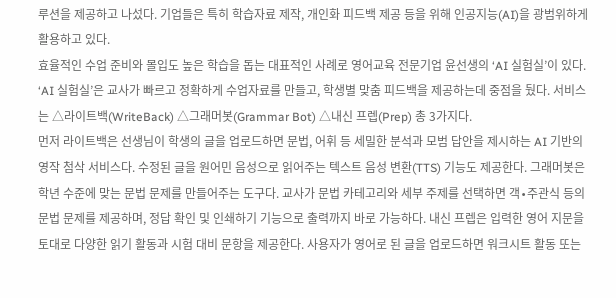루션을 제공하고 나섰다. 기업들은 특히 학습자료 제작, 개인화 피드백 제공 등을 위해 인공지능(AI)을 광범위하게 활용하고 있다.
효율적인 수업 준비와 몰입도 높은 학습을 돕는 대표적인 사례로 영어교육 전문기업 윤선생의 ‘AI 실험실’이 있다. ‘AI 실험실’은 교사가 빠르고 정확하게 수업자료를 만들고, 학생별 맞춤 피드백을 제공하는데 중점을 뒀다. 서비스는 △라이트백(WriteBack) △그래머봇(Grammar Bot) △내신 프렙(Prep) 총 3가지다.
먼저 라이트백은 선생님이 학생의 글을 업로드하면 문법, 어휘 등 세밀한 분석과 모범 답안을 제시하는 AI 기반의 영작 첨삭 서비스다. 수정된 글을 원어민 음성으로 읽어주는 텍스트 음성 변환(TTS) 기능도 제공한다. 그래머봇은 학년 수준에 맞는 문법 문제를 만들어주는 도구다. 교사가 문법 카테고리와 세부 주제를 선택하면 객∙주관식 등의 문법 문제를 제공하며, 정답 확인 및 인쇄하기 기능으로 출력까지 바로 가능하다. 내신 프렙은 입력한 영어 지문을 토대로 다양한 읽기 활동과 시험 대비 문항을 제공한다. 사용자가 영어로 된 글을 업로드하면 워크시트 활동 또는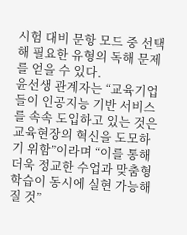시험 대비 문항 모드 중 선택해 필요한 유형의 독해 문제를 얻을 수 있다.
윤선생 관계자는 “교육기업들이 인공지능 기반 서비스를 속속 도입하고 있는 것은 교육현장의 혁신을 도모하기 위함”이라며 “이를 통해 더욱 정교한 수업과 맞춤형 학습이 동시에 실현 가능해질 것”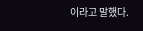이라고 말했다.